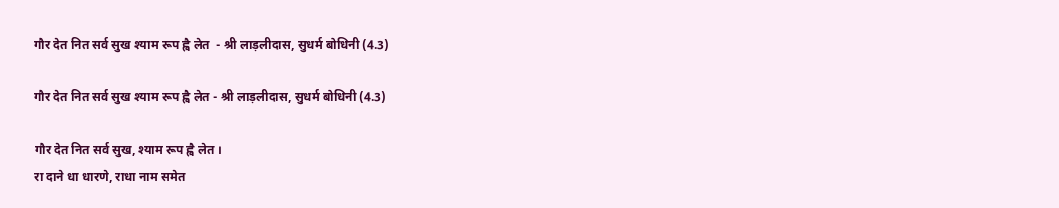गौर देत नित सर्व सुख श्याम रूप ह्वै लेत  - श्री लाड़लीदास, सुधर्म बोधिनी (4.3)

गौर देत नित सर्व सुख श्याम रूप ह्वै लेत - श्री लाड़लीदास, सुधर्म बोधिनी (4.3)

गौर देत नित सर्व सुख, श्याम रूप ह्वै लेत ।
रा दाने धा धारणे, राधा नाम समेत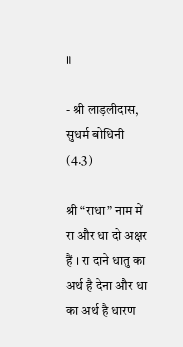॥

- श्री लाड़लीदास, सुधर्म बोधिनी (4.3)

श्री “राधा” नाम में रा और धा दो अक्षर हैं । रा दाने धातु का अर्थ है देना और धा का अर्थ है धारण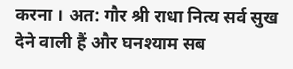करना । अत: गौर श्री राधा नित्य सर्व सुख देने वाली हैं और घनश्याम सब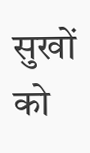सुखों को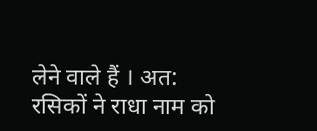लेने वाले हैं । अत: रसिकों ने राधा नाम को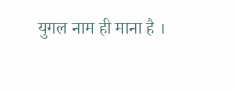युगल नाम ही माना है ।